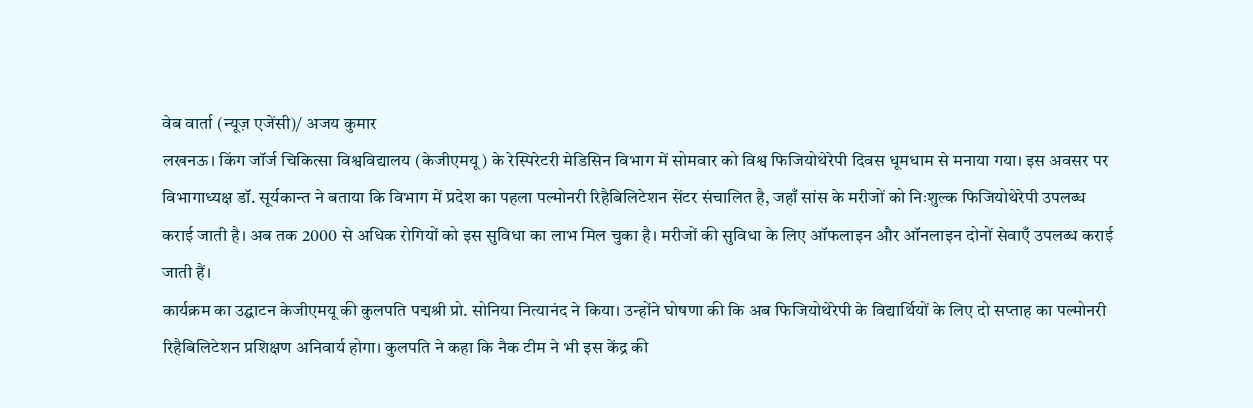वेब वार्ता (न्यूज़ एजेंसी)/ अजय कुमार
लखनऊ। किंग जॉर्ज चिकित्सा विश्वविद्यालय (केजीएमयू) के रेस्पिरेटरी मेडिसिन विभाग में सोमवार को विश्व फिजियोथेरेपी दिवस धूमधाम से मनाया गया। इस अवसर पर विभागाध्यक्ष डॉ. सूर्यकान्त ने बताया कि विभाग में प्रदेश का पहला पल्मोनरी रिहैबिलिटेशन सेंटर संचालित है, जहाँ सांस के मरीजों को निःशुल्क फिजियोथेरेपी उपलब्ध कराई जाती है। अब तक 2000 से अधिक रोगियों को इस सुविधा का लाभ मिल चुका है। मरीजों की सुविधा के लिए ऑफलाइन और ऑनलाइन दोनों सेवाएँ उपलब्ध कराई जाती हैं।
कार्यक्रम का उद्घाटन केजीएमयू की कुलपति पद्मश्री प्रो. सोनिया नित्यानंद ने किया। उन्होंने घोषणा की कि अब फिजियोथेरेपी के विद्यार्थियों के लिए दो सप्ताह का पल्मोनरी रिहैबिलिटेशन प्रशिक्षण अनिवार्य होगा। कुलपति ने कहा कि नैक टीम ने भी इस केंद्र की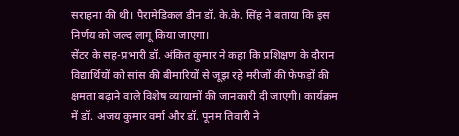सराहना की थी। पैरामेडिकल डीन डॉ. के.के. सिंह ने बताया कि इस निर्णय को जल्द लागू किया जाएगा।
सेंटर के सह-प्रभारी डॉ. अंकित कुमार ने कहा कि प्रशिक्षण के दौरान विद्यार्थियों को सांस की बीमारियों से जूझ रहे मरीजों की फेफड़ों की क्षमता बढ़ाने वाले विशेष व्यायामों की जानकारी दी जाएगी। कार्यक्रम में डॉ. अजय कुमार वर्मा और डॉ. पूनम तिवारी ने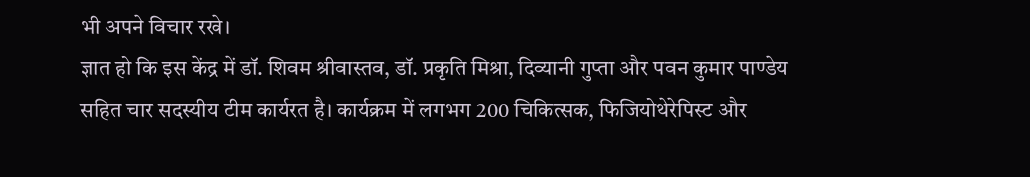भी अपने विचार रखे।
ज्ञात हो कि इस केंद्र में डॉ. शिवम श्रीवास्तव, डॉ. प्रकृति मिश्रा, दिव्यानी गुप्ता और पवन कुमार पाण्डेय सहित चार सदस्यीय टीम कार्यरत है। कार्यक्रम में लगभग 200 चिकित्सक, फिजियोथेरेपिस्ट और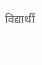विद्यार्थी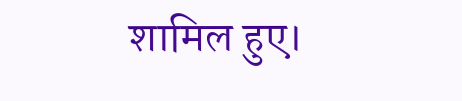शामिल हुए।